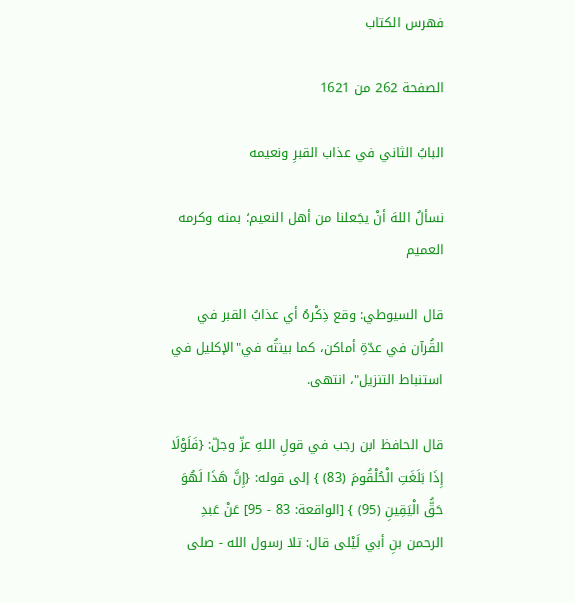فهرس الكتاب

الصفحة 262 من 1621

البابُ الثاني في عذاب القبرِ ونعيمه

نسألُ اللهَ أنْ يجَعلنا من أهل النعيم؛ بمنه وكرمه العميم

قال السيوطي: وقع ذِكْرهُ أي عذابُ القبر في القُرآن في عدّةِ أماكن، كما بينتُه في"الإكليل في استنباط التنزيل"، انتهى.

قال الحافظ ابن رجب في قولِ اللهِ عزّ وجلّ: {فَلَوْلَا إِذَا بَلَغَتِ الْحُلْقُومَ (83) } إلى قوله: {إِنَّ هَذَا لَهُوَ حَقُّ الْيَقِينِ (95) } [الواقعة: 83 - 95] عَنْ عَبدِ الرحمن بنِ أبي لَيْلى قال: تلا رسول الله - صلى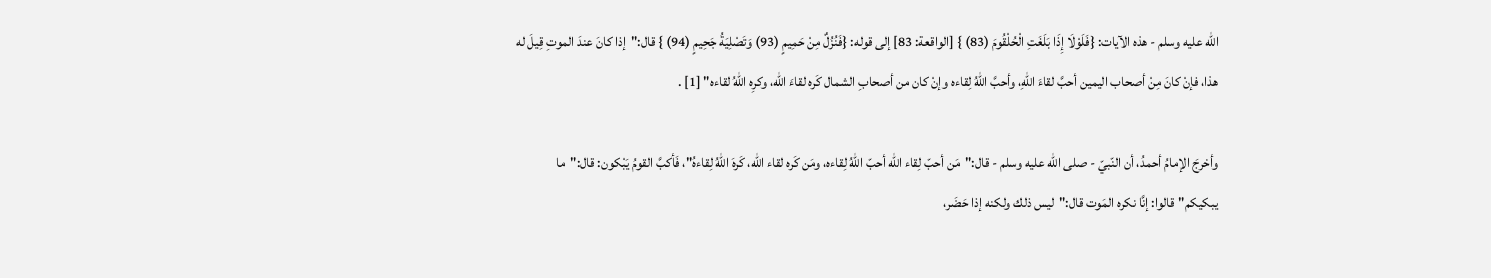الله عليه وسلم - هذه الآيات: {فَلَوْلَا إِذَا بَلَغَتِ الْحُلْقُومَ (83) } [الواقعة: 83] إلى قوله: {فَنُزُلٌ مِنْ حَمِيمٍ (93) وَتَصْلِيَةُ جَحِيمٍ (94) } قال:"إذا كانَ عندَ الموتِ قِيلَ له هذا، فإنْ كانَ مِنْ أصحاب اليمين أحبَّ لقاءَ اللهِ، وأحبَّ اللهُ لِقاءه وإنْ كان من أصحابِ الشمال كَره لقاءَ الله، وكرِه اللهُ لقاءه" [1] .

وأخرجَ الإمامُ أحمدُ، أن النّبيّ - صلى الله عليه وسلم - قال:"مَن أحبّ لِقاء الله أحبّ اللهُ لِقاءه، ومَن كَره لقاء الله، كَرهَ اللهُ لِقاءهُ"، فَأكبَّ القومُ يَبْكون: قال:"ما يبكيكم"قالوا: إنَّا نكره المَوت قال:"ليس ذلك ولكنه إذا حَضَر،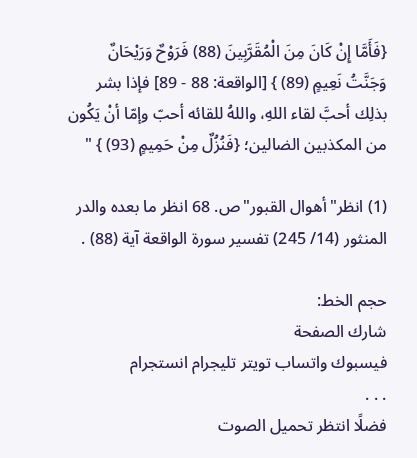{فَأَمَّا إِنْ كَانَ مِنَ الْمُقَرَّبِينَ (88) فَرَوْحٌ وَرَيْحَانٌ وَجَنَّتُ نَعِيمٍ (89) } [الواقعة: 88 - 89] فإذا بشر بذلِك أحبَّ لقاء اللهِ، واللهُ للقائه أحبّ وإمّا أنْ يَكُون من المكذبين الضالين؛ {فَنُزُلٌ مِنْ حَمِيمٍ (93) } "

(1) انظر"أهوال القبور"ص. 68 انظر ما بعده والدر المنثور (14/ 245) تفسير سورة الواقعة آية (88) .

حجم الخط:
شارك الصفحة
فيسبوك واتساب تويتر تليجرام انستجرام
. . .
فضلًا انتظر تحميل الصوت